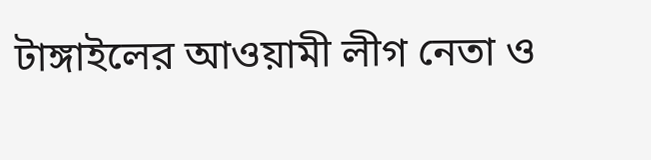টাঙ্গাইলের আওয়ামী লীগ নেতা ও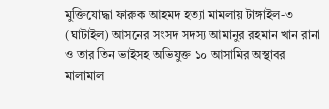মুক্তিযোদ্ধা ফারুক আহমদ হত্যা মামলায় টাঙ্গাইল-৩ (ঘাটাইল) আসনের সংসদ সদস্য আমানুর রহমান খান রানা ও তার তিন ভাইসহ অভিযুক্ত ১০ আসামির অস্থাবর মালামাল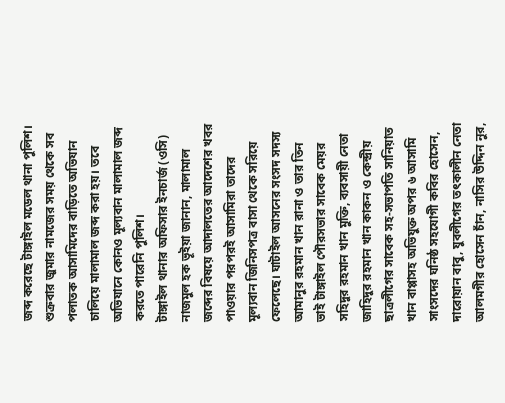জব্দ করেছে টাঙ্গাইল মডেল থানা পুলিশ।
শুক্রবার জুমার নামজের সময় থেকে সব পলাতক আসামিদের বাড়িতে অভিযান চালিয়ে মালামাল জব্দ করা হয়। তবে অভিযানে কোনও মূল্যবান মালামাল জব্দ করতে পারেনি পুলিশ।
টাঙ্গাইল থানার অফিসার ইনচার্জ (ওসি) নাজমুল হক ভূইয়া জানান, মালামাল জব্দের বিষয়ে আদালতের আদেশের খবর পাওয়ার পরপরই আসামিরা তাদের মূল্যবান জিনিসপত্র বাসা থেকে সরিয়ে ফেলেছে। ঘাটাইল আসনের সংসদ সদস্য আমানুর রহমান খান রানা ও তার তিন ভাই টাঙ্গাইল পৌরসভার সাবেক মেয়র সহিদুর রহমান খান মুক্তি, ব্যবসায়ী নেতা জাহিদুর রহমান খান কাকন ও কেন্দ্রীয় ছাত্রলীগের সাবেক সহ-সভাপতি সানিয়াত খান বাপ্পাসহ অভিযুক্ত অপর ৬ আসামি সাংসদের ঘনিষ্ঠ সহযোগী কবির হোসেন, দারোয়ান বাবু, যুবলীগের তৎকালীন নেতা আলমগীর হোসেন চাঁন, নাসির উদ্দিন নুর,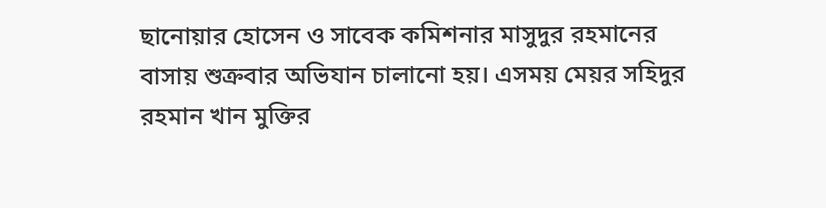ছানোয়ার হোসেন ও সাবেক কমিশনার মাসুদুর রহমানের বাসায় শুক্রবার অভিযান চালানো হয়। এসময় মেয়র সহিদুর রহমান খান মুক্তির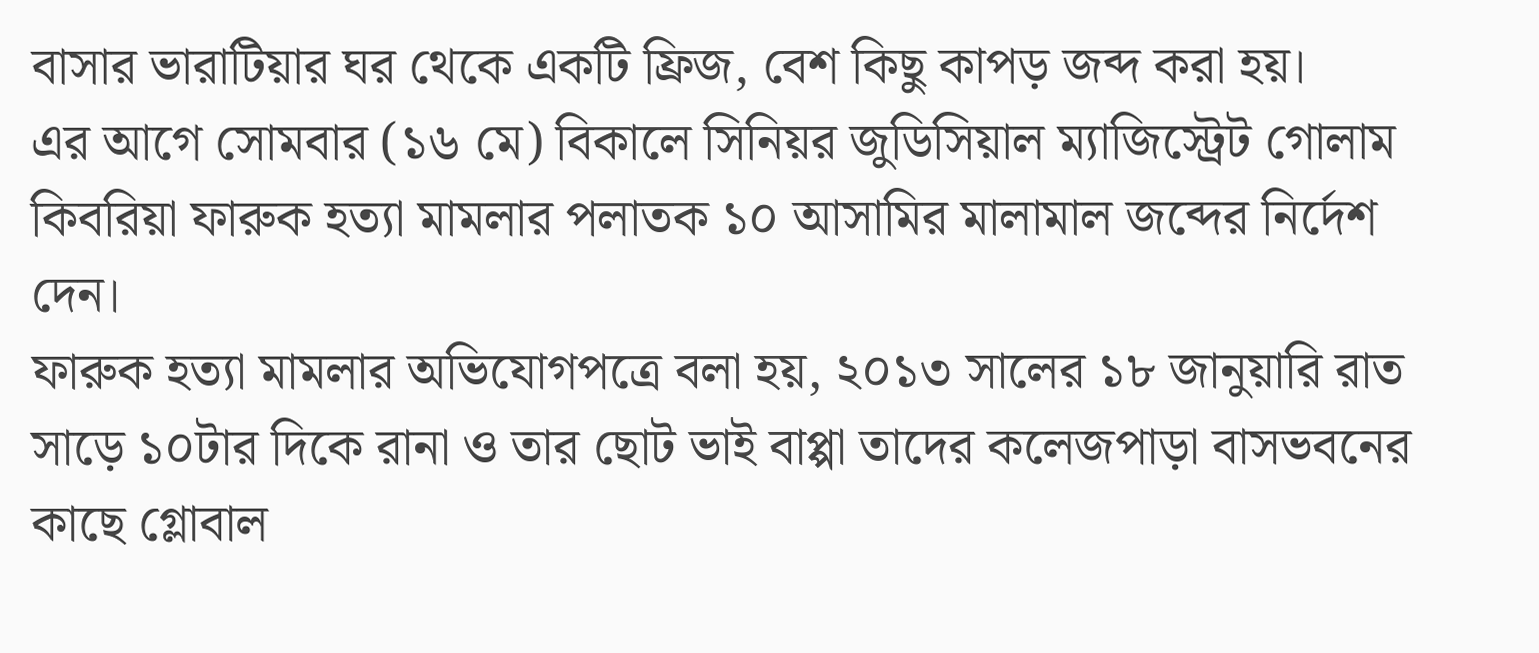বাসার ভারাটিয়ার ঘর থেকে একটি ফ্রিজ, বেশ কিছু কাপড় জব্দ করা হয়।
এর আগে সোমবার (১৬ মে) বিকালে সিনিয়র জুডিসিয়াল ম্যাজিস্ট্রেট গোলাম কিবরিয়া ফারুক হত্যা মামলার পলাতক ১০ আসামির মালামাল জব্দের নির্দেশ দেন।
ফারুক হত্যা মামলার অভিযোগপত্রে বলা হয়, ২০১৩ সালের ১৮ জানুয়ারি রাত সাড়ে ১০টার দিকে রানা ও তার ছোট ভাই বাপ্পা তাদের কলেজপাড়া বাসভবনের কাছে গ্লোবাল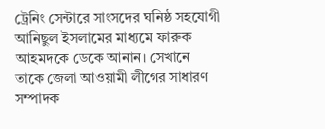ট্রেনিং সেন্টারে সাংসদের ঘনিষ্ঠ সহযোগী আনিছুল ইসলামের মাধ্যমে ফারুক আহমদকে ডেকে আনান। সেখানে তাকে জেলা আওয়ামী লীগের সাধারণ সম্পাদক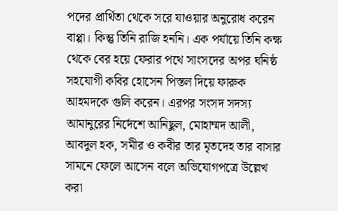পদের প্রার্থিতা থেকে সরে যাওয়ার অনুরোধ করেন বাপ্পা। কিন্তু তিনি রাজি হননি। এক পর্যায়ে তিনি কক্ষ থেকে বের হয়ে ফেরার পথে সাংসদের অপর ঘনিষ্ঠ সহযোগী কবির হোসেন পিস্তল দিয়ে ফারুক আহমদকে গুলি করেন। এরপর সংসদ সদস্য আমানুরের নির্দেশে আনিছুল, মোহাম্মদ আলী, আবদুল হক, সমীর ও কবীর তার মৃতদেহ তার বাসার সামনে ফেলে আসেন বলে অভিযোগপত্রে উল্লেখ করা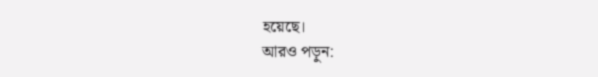হয়েছে।
আরও পড়ুন: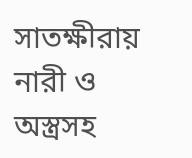সাতক্ষীরায় নারী ও অস্ত্রসহ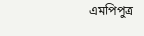এমপিপুত্র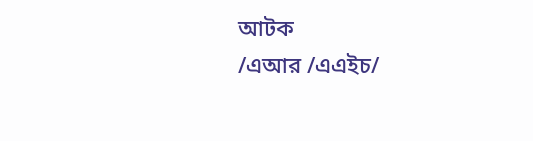আটক
/এআর /এএইচ/